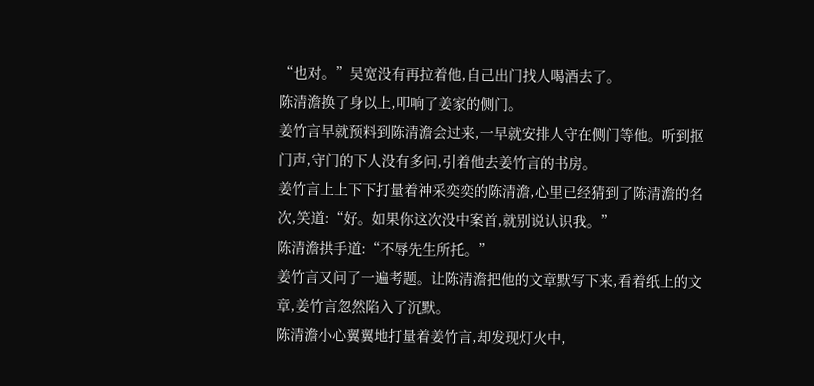“也对。”吴宽没有再拉着他,自己出门找人喝酒去了。
陈清澹换了身以上,叩响了姜家的侧门。
姜竹言早就预料到陈清澹会过来,一早就安排人守在侧门等他。听到抠门声,守门的下人没有多问,引着他去姜竹言的书房。
姜竹言上上下下打量着神采奕奕的陈清澹,心里已经猜到了陈清澹的名次,笑道:“好。如果你这次没中案首,就别说认识我。”
陈清澹拱手道:“不辱先生所托。”
姜竹言又问了一遍考题。让陈清澹把他的文章默写下来,看着纸上的文章,姜竹言忽然陷入了沉默。
陈清澹小心翼翼地打量着姜竹言,却发现灯火中,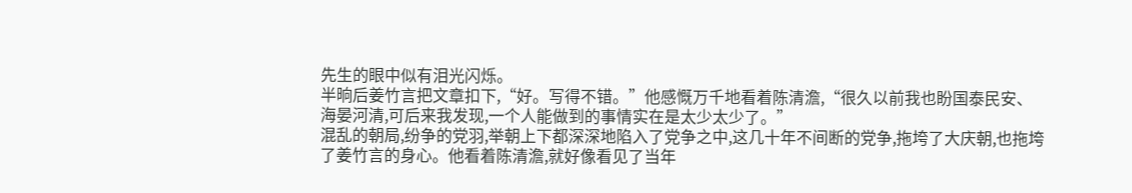先生的眼中似有泪光闪烁。
半晌后姜竹言把文章扣下,“好。写得不错。”他感慨万千地看着陈清澹,“很久以前我也盼国泰民安、海晏河清,可后来我发现,一个人能做到的事情实在是太少太少了。”
混乱的朝局,纷争的党羽,举朝上下都深深地陷入了党争之中,这几十年不间断的党争,拖垮了大庆朝,也拖垮了姜竹言的身心。他看着陈清澹,就好像看见了当年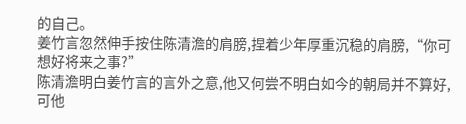的自己。
姜竹言忽然伸手按住陈清澹的肩膀,捏着少年厚重沉稳的肩膀,“你可想好将来之事?”
陈清澹明白姜竹言的言外之意,他又何尝不明白如今的朝局并不算好,可他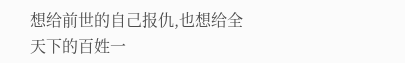想给前世的自己报仇,也想给全天下的百姓一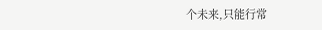个未来,只能行常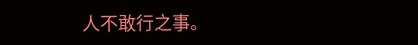人不敢行之事。